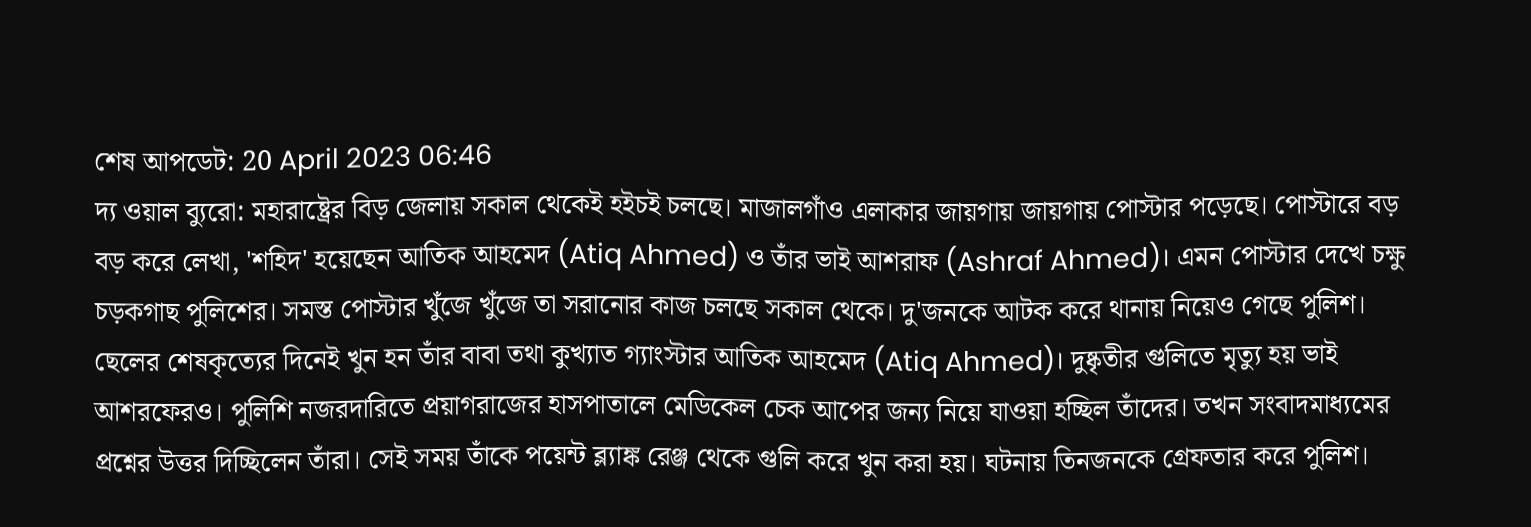শেষ আপডেট: 20 April 2023 06:46
দ্য ওয়াল ব্যুরো: মহারাষ্ট্রের বিড় জেলায় সকাল থেকেই হইচই চলছে। মাজালগাঁও এলাকার জায়গায় জায়গায় পোস্টার পড়েছে। পোস্টারে বড় বড় করে লেখা, 'শহিদ' হয়েছেন আতিক আহমেদ (Atiq Ahmed) ও তাঁর ভাই আশরাফ (Ashraf Ahmed)। এমন পোস্টার দেখে চক্ষু চড়কগাছ পুলিশের। সমস্ত পোস্টার খুঁজে খুঁজে তা সরানোর কাজ চলছে সকাল থেকে। দু'জনকে আটক করে থানায় নিয়েও গেছে পুলিশ।
ছেলের শেষকৃত্যের দিনেই খুন হন তাঁর বাবা তথা কুখ্যাত গ্যাংস্টার আতিক আহমেদ (Atiq Ahmed)। দুষ্কৃতীর গুলিতে মৃত্যু হয় ভাই আশরফেরও। পুলিশি নজরদারিতে প্রয়াগরাজের হাসপাতালে মেডিকেল চেক আপের জন্য নিয়ে যাওয়া হচ্ছিল তাঁদের। তখন সংবাদমাধ্যমের প্রশ্নের উত্তর দিচ্ছিলেন তাঁরা। সেই সময় তাঁকে পয়েন্ট ব্ল্যাঙ্ক রেঞ্জ থেকে গুলি করে খুন করা হয়। ঘটনায় তিনজনকে গ্রেফতার করে পুলিশ।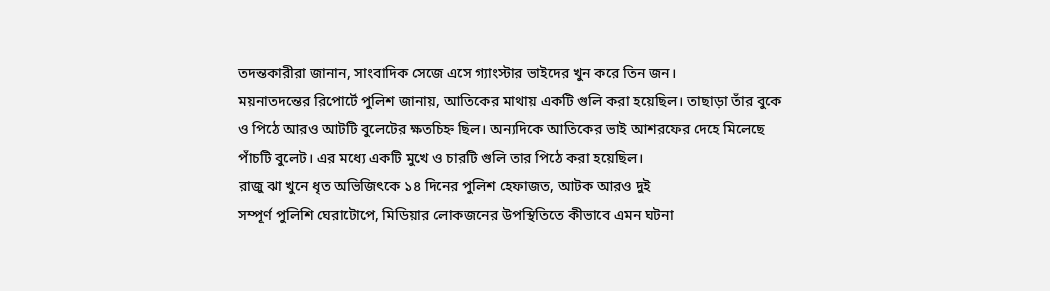তদন্তকারীরা জানান, সাংবাদিক সেজে এসে গ্যাংস্টার ভাইদের খুন করে তিন জন।
ময়নাতদন্তের রিপোর্টে পুলিশ জানায়, আতিকের মাথায় একটি গুলি করা হয়েছিল। তাছাড়া তাঁর বুকে ও পিঠে আরও আটটি বুলেটের ক্ষতচিহ্ন ছিল। অন্যদিকে আতিকের ভাই আশরফের দেহে মিলেছে পাঁচটি বুলেট। এর মধ্যে একটি মুখে ও চারটি গুলি তার পিঠে করা হয়েছিল।
রাজু ঝা খুনে ধৃত অভিজিৎকে ১৪ দিনের পুলিশ হেফাজত, আটক আরও দুই
সম্পূর্ণ পুলিশি ঘেরাটোপে, মিডিয়ার লোকজনের উপস্থিতিতে কীভাবে এমন ঘটনা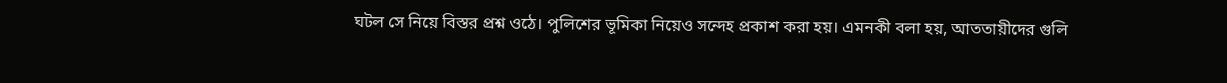ঘটল সে নিয়ে বিস্তর প্রশ্ন ওঠে। পুলিশের ভূমিকা নিয়েও সন্দেহ প্রকাশ করা হয়। এমনকী বলা হয়, আততায়ীদের গুলি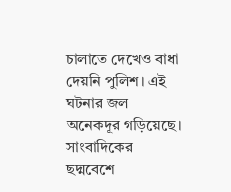চালাতে দেখেও বাধা দেয়নি পুলিশ। এই ঘটনার জল অনেকদূর গড়িয়েছে। সাংবাদিকের ছদ্মবেশে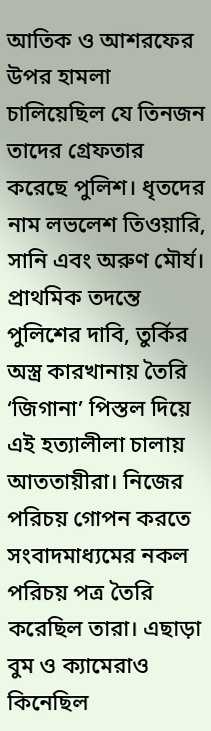আতিক ও আশরফের উপর হামলা চালিয়েছিল যে তিনজন তাদের গ্রেফতার করেছে পুলিশ। ধৃতদের নাম লভলেশ তিওয়ারি, সানি এবং অরুণ মৌর্য। প্রাথমিক তদন্তে পুলিশের দাবি, তুর্কির অস্ত্র কারখানায় তৈরি ‘জিগানা’ পিস্তল দিয়ে এই হত্যালীলা চালায় আততায়ীরা। নিজের পরিচয় গোপন করতে সংবাদমাধ্যমের নকল পরিচয় পত্র তৈরি করেছিল তারা। এছাড়া বুম ও ক্যামেরাও কিনেছিল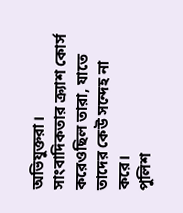অভিযুক্তরা। সাংবাদিকতার ক্র্যাশ কোর্স করেওছিল তারা, যাতে তাদের কেউ সন্দেহ না করে।
পুলিশ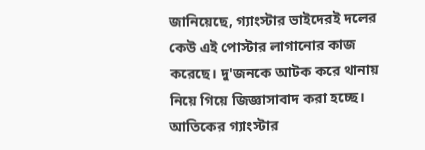জানিয়েছে, গ্যাংস্টার ভাইদেরই দলের কেউ এই পোস্টার লাগানোর কাজ করেছে। দু'জনকে আটক করে থানায় নিয়ে গিয়ে জিজ্ঞাসাবাদ করা হচ্ছে। আতিকের গ্যাংস্টার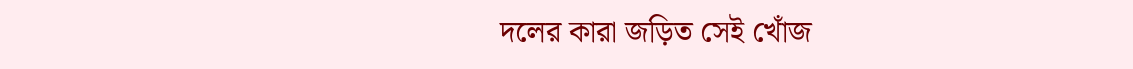দলের কারা জড়িত সেই খোঁজ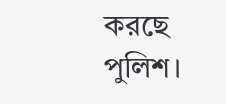করছে পুলিশ।